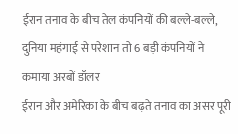ईरान तनाव के बीच तेल कंपनियों की बल्ले-बल्ले, दुनिया महंगाई से परेशान तो 6 बड़ी कंपनियों ने कमाया अरबों डॉलर
ईरान और अमेरिका के बीच बढ़ते तनाव का असर पूरी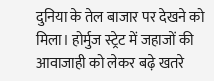दुनिया के तेल बाजार पर देखने को मिला। होर्मुज स्ट्रेट में जहाजों की आवाजाही को लेकर बढ़े खतरे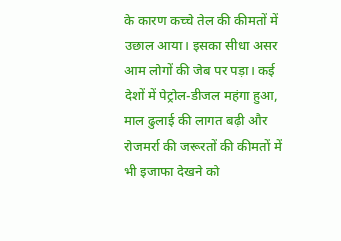के कारण कच्चे तेल की कीमतों में उछाल आया। इसका सीधा असर आम लोगों की जेब पर पड़ा। कई देशों में पेट्रोल-डीजल महंगा हुआ, माल ढुलाई की लागत बढ़ी और रोजमर्रा की जरूरतों की कीमतों में भी इजाफा देखने को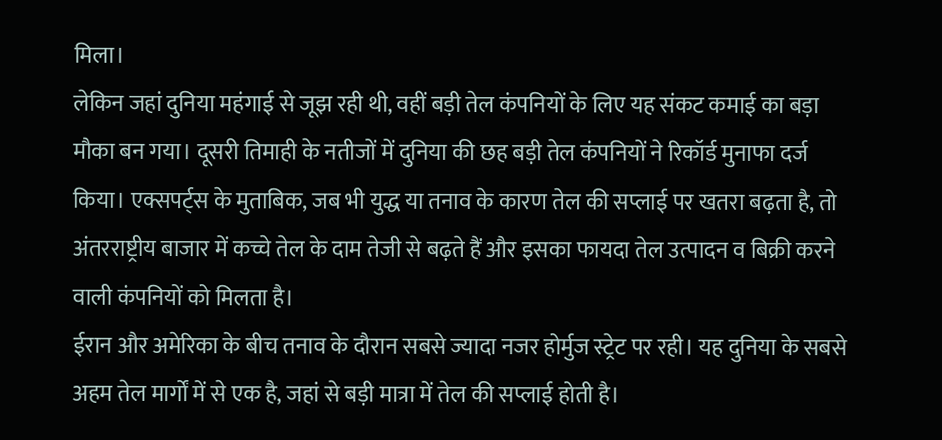मिला।
लेकिन जहां दुनिया महंगाई से जूझ रही थी, वहीं बड़ी तेल कंपनियों के लिए यह संकट कमाई का बड़ा मौका बन गया। दूसरी तिमाही के नतीजों में दुनिया की छह बड़ी तेल कंपनियों ने रिकॉर्ड मुनाफा दर्ज किया। एक्सपर्ट्स के मुताबिक, जब भी युद्ध या तनाव के कारण तेल की सप्लाई पर खतरा बढ़ता है, तो अंतरराष्ट्रीय बाजार में कच्चे तेल के दाम तेजी से बढ़ते हैं और इसका फायदा तेल उत्पादन व बिक्री करने वाली कंपनियों को मिलता है।
ईरान और अमेरिका के बीच तनाव के दौरान सबसे ज्यादा नजर होर्मुज स्ट्रेट पर रही। यह दुनिया के सबसे अहम तेल मार्गों में से एक है, जहां से बड़ी मात्रा में तेल की सप्लाई होती है।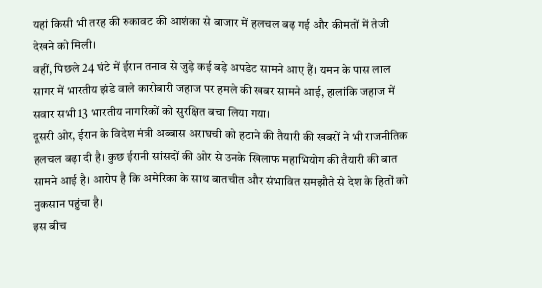यहां किसी भी तरह की रुकावट की आशंका से बाजार में हलचल बढ़ गई और कीमतों में तेजी देखने को मिली।
वहीं, पिछले 24 घंटे में ईरान तनाव से जुड़े कई बड़े अपडेट सामने आए हैं। यमन के पास लाल सागर में भारतीय झंडे वाले कारोबारी जहाज पर हमले की खबर सामने आई, हालांकि जहाज में सवार सभी 13 भारतीय नागरिकों को सुरक्षित बचा लिया गया।
दूसरी ओर, ईरान के विदेश मंत्री अब्बास अराघची को हटाने की तैयारी की खबरों ने भी राजनीतिक हलचल बढ़ा दी है। कुछ ईरानी सांसदों की ओर से उनके खिलाफ महाभियोग की तैयारी की बात सामने आई है। आरोप है कि अमेरिका के साथ बातचीत और संभावित समझौते से देश के हितों को नुकसान पहुंचा है।
इस बीच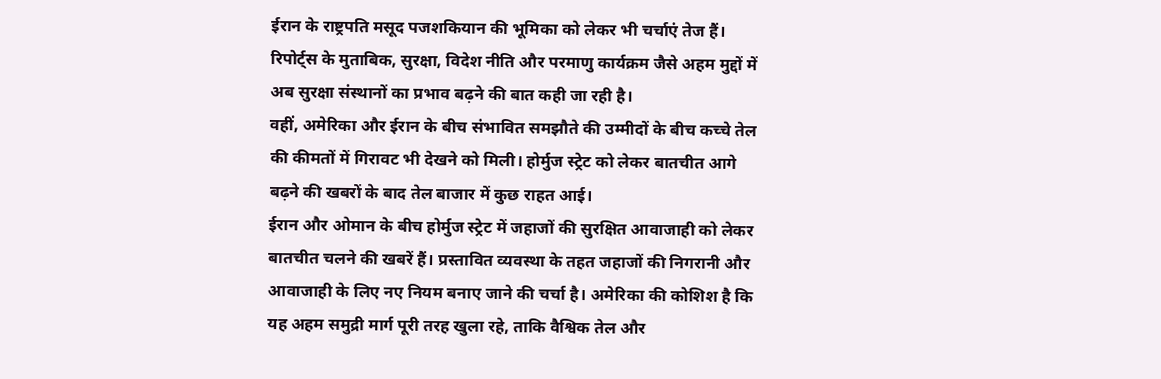ईरान के राष्ट्रपति मसूद पजशकियान की भूमिका को लेकर भी चर्चाएं तेज हैं। रिपोर्ट्स के मुताबिक, सुरक्षा, विदेश नीति और परमाणु कार्यक्रम जैसे अहम मुद्दों में अब सुरक्षा संस्थानों का प्रभाव बढ़ने की बात कही जा रही है।
वहीं, अमेरिका और ईरान के बीच संभावित समझौते की उम्मीदों के बीच कच्चे तेल की कीमतों में गिरावट भी देखने को मिली। होर्मुज स्ट्रेट को लेकर बातचीत आगे बढ़ने की खबरों के बाद तेल बाजार में कुछ राहत आई।
ईरान और ओमान के बीच होर्मुज स्ट्रेट में जहाजों की सुरक्षित आवाजाही को लेकर बातचीत चलने की खबरें हैं। प्रस्तावित व्यवस्था के तहत जहाजों की निगरानी और आवाजाही के लिए नए नियम बनाए जाने की चर्चा है। अमेरिका की कोशिश है कि यह अहम समुद्री मार्ग पूरी तरह खुला रहे, ताकि वैश्विक तेल और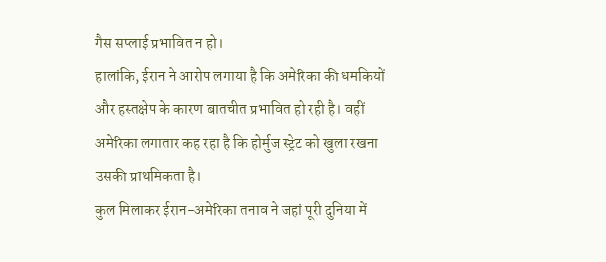गैस सप्लाई प्रभावित न हो।
हालांकि, ईरान ने आरोप लगाया है कि अमेरिका की धमकियों और हस्तक्षेप के कारण बातचीत प्रभावित हो रही है। वहीं अमेरिका लगातार कह रहा है कि होर्मुज स्ट्रेट को खुला रखना उसकी प्राथमिकता है।
कुल मिलाकर ईरान-अमेरिका तनाव ने जहां पूरी दुनिया में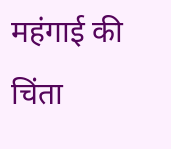महंगाई की चिंता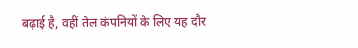बढ़ाई है, वहीं तेल कंपनियों के लिए यह दौर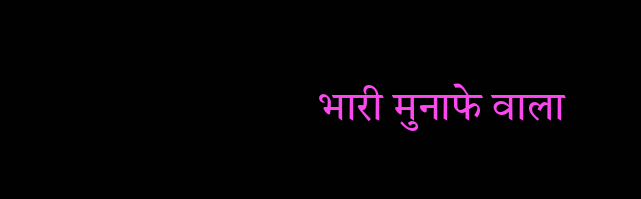भारी मुनाफे वाला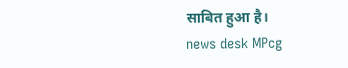साबित हुआ है।
news desk MPcg